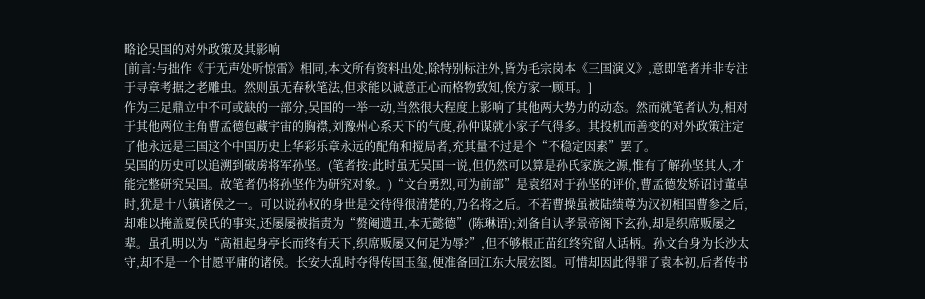略论吴国的对外政策及其影响
[前言:与拙作《于无声处听惊雷》相同,本文所有资料出处,除特别标注外,皆为毛宗岗本《三国演义》,意即笔者并非专注于寻章考据之老雕虫。然则虽无春秋笔法,但求能以诚意正心而格物致知,俟方家一顾耳。]
作为三足鼎立中不可或缺的一部分,吴国的一举一动,当然很大程度上影响了其他两大势力的动态。然而就笔者认为,相对于其他两位主角曹孟德包藏宇宙的胸襟,刘豫州心系天下的气度,孙仲谋就小家子气得多。其投机而善变的对外政策注定了他永远是三国这个中国历史上华彩乐章永远的配角和搅局者,充其量不过是个“不稳定因素”罢了。
吴国的历史可以追溯到破虏将军孙坚。(笔者按:此时虽无吴国一说,但仍然可以算是孙氏家族之源,惟有了解孙坚其人,才能完整研究吴国。故笔者仍将孙坚作为研究对象。)“文台勇烈,可为前部”是袁绍对于孙坚的评价,曹孟德发矫诏讨董卓时,犹是十八镇诸侯之一。可以说孙权的身世是交待得很清楚的,乃名将之后。不若曹操虽被陆绩尊为汉初相国曹参之后,却难以掩盖夏侯氏的事实,还屡屡被指责为“赘阉遗丑,本无懿德”(陈琳语);刘备自认孝景帝阁下玄孙,却是织席贩屡之辈。虽孔明以为“高祖起身亭长而终有天下,织席贩屡又何足为辱?”,但不够根正苗红终究留人话柄。孙文台身为长沙太守,却不是一个甘愿平庸的诸侯。长安大乱时夺得传国玉玺,便准备回江东大展宏图。可惜却因此得罪了袁本初,后者传书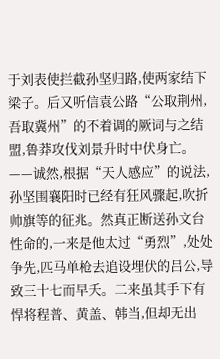于刘表使拦截孙坚归路,使两家结下梁子。后又听信袁公路“公取荆州,吾取冀州”的不着调的厥词与之结盟,鲁莽攻伐刘景升时中伏身亡。——诚然,根据“天人感应”的说法,孙坚围襄阳时已经有狂风骤起,吹折帅旗等的征兆。然真正断送孙文台性命的,一来是他太过“勇烈”,处处争先,匹马单枪去追设埋伏的吕公,导致三十七而早夭。二来虽其手下有悍将程普、黄盖、韩当,但却无出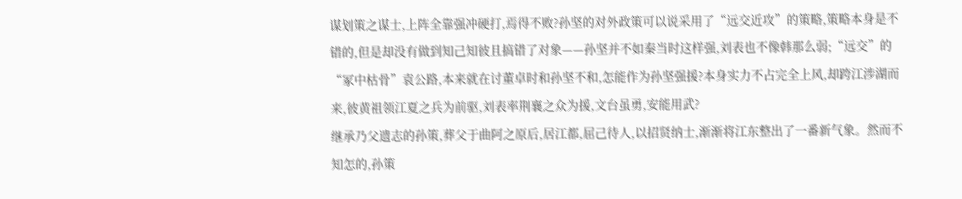谋划策之谋士,上阵全靠强冲硬打,焉得不败?孙坚的对外政策可以说采用了“远交近攻”的策略,策略本身是不错的,但是却没有做到知己知彼且搞错了对象——孙坚并不如秦当时这样强,刘表也不像韩那么弱;“远交”的“冢中枯骨”袁公路,本来就在讨董卓时和孙坚不和,怎能作为孙坚强援?本身实力不占完全上风,却跨江涉湖而来,彼黄祖领江夏之兵为前驱,刘表率荆襄之众为援,文台虽勇,安能用武?
继承乃父遗志的孙策,葬父于曲阿之原后,居江都,屈己待人,以招贤纳士,渐渐将江东整出了一番新气象。然而不知怎的,孙策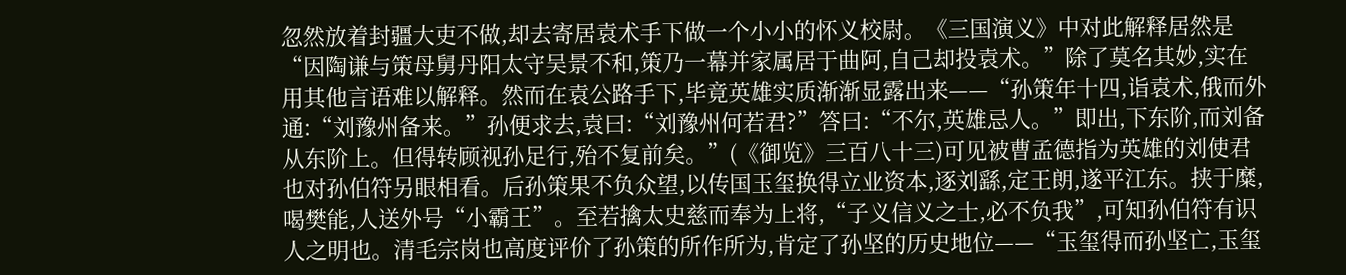忽然放着封疆大吏不做,却去寄居袁术手下做一个小小的怀义校尉。《三国演义》中对此解释居然是“因陶谦与策母舅丹阳太守吴景不和,策乃一幕并家属居于曲阿,自己却投袁术。”除了莫名其妙,实在用其他言语难以解释。然而在袁公路手下,毕竟英雄实质渐渐显露出来——“孙策年十四,诣袁术,俄而外通:“刘豫州备来。”孙便求去,袁曰:“刘豫州何若君?”答曰:“不尔,英雄忌人。”即出,下东阶,而刘备从东阶上。但得转顾视孙足行,殆不复前矣。”(《御览》三百八十三)可见被曹孟德指为英雄的刘使君也对孙伯符另眼相看。后孙策果不负众望,以传国玉玺换得立业资本,逐刘繇,定王朗,遂平江东。挟于糜,喝樊能,人送外号“小霸王”。至若擒太史慈而奉为上将,“子义信义之士,必不负我”,可知孙伯符有识人之明也。清毛宗岗也高度评价了孙策的所作所为,肯定了孙坚的历史地位——“玉玺得而孙坚亡,玉玺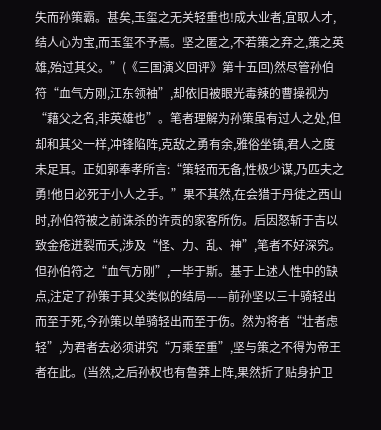失而孙策霸。甚矣,玉玺之无关轻重也!成大业者,宜取人才,结人心为宝,而玉玺不予焉。坚之匿之,不若策之弃之,策之英雄,殆过其父。”(《三国演义回评》第十五回)然尽管孙伯符“血气方刚,江东领袖”,却依旧被眼光毒辣的曹操视为“藉父之名,非英雄也”。笔者理解为孙策虽有过人之处,但却和其父一样,冲锋陷阵,克敌之勇有余,雅俗坐镇,君人之度未足耳。正如郭奉孝所言:“策轻而无备,性极少谋,乃匹夫之勇!他日必死于小人之手。”果不其然,在会猎于丹徒之西山时,孙伯符被之前诛杀的许贡的家客所伤。后因怒斩于吉以致金疮迸裂而夭,涉及“怪、力、乱、神”,笔者不好深究。但孙伯符之“血气方刚”,一毕于斯。基于上述人性中的缺点,注定了孙策于其父类似的结局——前孙坚以三十骑轻出而至于死,今孙策以单骑轻出而至于伤。然为将者“壮者虑轻”,为君者去必须讲究“万乘至重”,坚与策之不得为帝王者在此。(当然,之后孙权也有鲁莽上阵,果然折了贴身护卫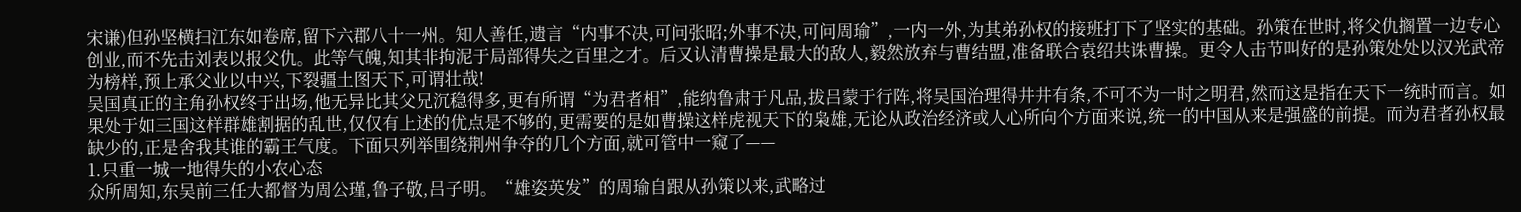宋谦)但孙坚横扫江东如卷席,留下六郡八十一州。知人善任,遗言“内事不决,可问张昭;外事不决,可问周瑜”,一内一外,为其弟孙权的接班打下了坚实的基础。孙策在世时,将父仇搁置一边专心创业,而不先击刘表以报父仇。此等气魄,知其非拘泥于局部得失之百里之才。后又认清曹操是最大的敌人,毅然放弃与曹结盟,准备联合袁绍共诛曹操。更令人击节叫好的是孙策处处以汉光武帝为榜样,预上承父业以中兴,下裂疆土图天下,可谓壮哉!
吴国真正的主角孙权终于出场,他无异比其父兄沉稳得多,更有所谓“为君者相”,能纳鲁肃于凡品,拔吕蒙于行阵,将吴国治理得井井有条,不可不为一时之明君,然而这是指在天下一统时而言。如果处于如三国这样群雄割据的乱世,仅仅有上述的优点是不够的,更需要的是如曹操这样虎视天下的枭雄,无论从政治经济或人心所向个方面来说,统一的中国从来是强盛的前提。而为君者孙权最缺少的,正是舍我其谁的霸王气度。下面只列举围绕荆州争夺的几个方面,就可管中一窥了——
1.只重一城一地得失的小农心态
众所周知,东吴前三任大都督为周公瑾,鲁子敬,吕子明。“雄姿英发”的周瑜自跟从孙策以来,武略过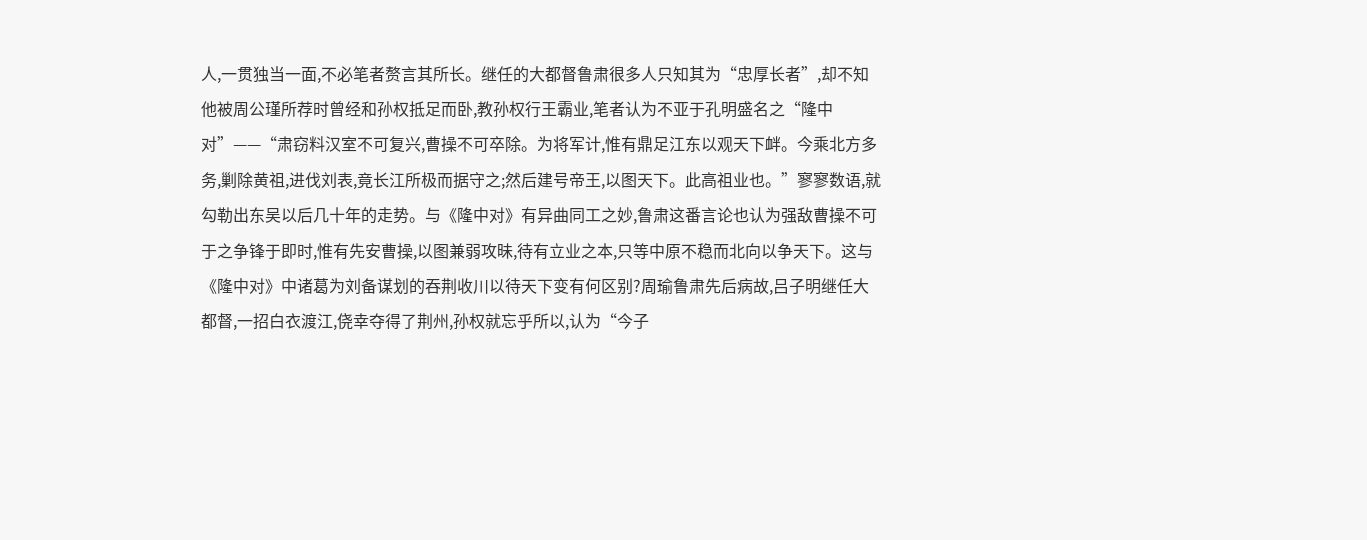人,一贯独当一面,不必笔者赘言其所长。继任的大都督鲁肃很多人只知其为“忠厚长者”,却不知他被周公瑾所荐时曾经和孙权抵足而卧,教孙权行王霸业,笔者认为不亚于孔明盛名之“隆中对”——“肃窃料汉室不可复兴,曹操不可卒除。为将军计,惟有鼎足江东以观天下衅。今乘北方多务,剿除黄祖,进伐刘表,竟长江所极而据守之;然后建号帝王,以图天下。此高祖业也。”寥寥数语,就勾勒出东吴以后几十年的走势。与《隆中对》有异曲同工之妙,鲁肃这番言论也认为强敌曹操不可于之争锋于即时,惟有先安曹操,以图兼弱攻昧,待有立业之本,只等中原不稳而北向以争天下。这与《隆中对》中诸葛为刘备谋划的吞荆收川以待天下变有何区别?周瑜鲁肃先后病故,吕子明继任大都督,一招白衣渡江,侥幸夺得了荆州,孙权就忘乎所以,认为“今子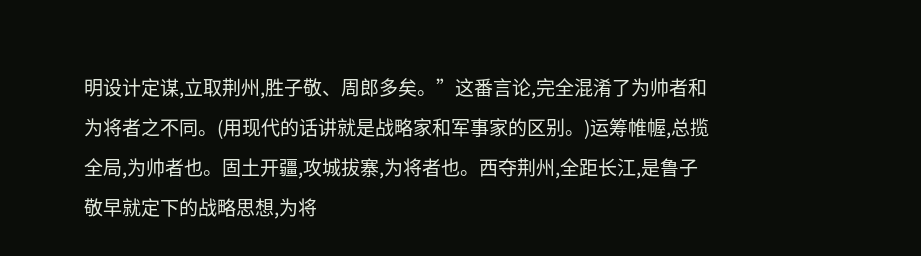明设计定谋,立取荆州,胜子敬、周郎多矣。”这番言论,完全混淆了为帅者和为将者之不同。(用现代的话讲就是战略家和军事家的区别。)运筹帷幄,总揽全局,为帅者也。固土开疆,攻城拔寨,为将者也。西夺荆州,全距长江,是鲁子敬早就定下的战略思想,为将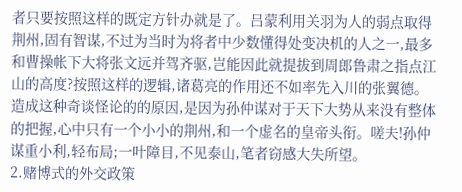者只要按照这样的既定方针办就是了。吕蒙利用关羽为人的弱点取得荆州,固有智谋,不过为当时为将者中少数懂得处变决机的人之一,最多和曹操帐下大将张文远并驾齐驱,岂能因此就提拔到周郎鲁肃之指点江山的高度?按照这样的逻辑,诸葛亮的作用还不如率先入川的张翼德。造成这种奇谈怪论的的原因,是因为孙仲谋对于天下大势从来没有整体的把握,心中只有一个小小的荆州,和一个虚名的皇帝头衔。嗟夫!孙仲谋重小利,轻布局;一叶障目,不见泰山,笔者窃感大失所望。
2.赌博式的外交政策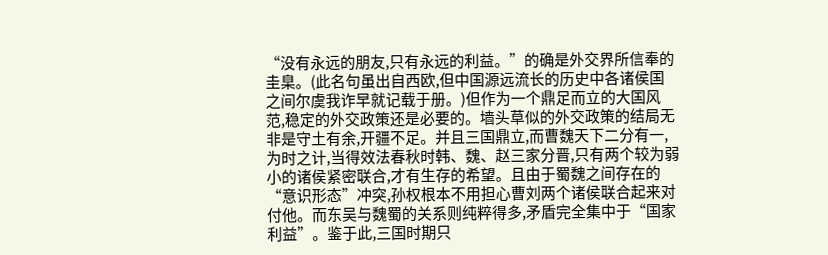“没有永远的朋友,只有永远的利益。”的确是外交界所信奉的圭臬。(此名句虽出自西欧,但中国源远流长的历史中各诸侯国之间尔虞我诈早就记载于册。)但作为一个鼎足而立的大国风范,稳定的外交政策还是必要的。墙头草似的外交政策的结局无非是守土有余,开疆不足。并且三国鼎立,而曹魏天下二分有一,为时之计,当得效法春秋时韩、魏、赵三家分晋,只有两个较为弱小的诸侯紧密联合,才有生存的希望。且由于蜀魏之间存在的“意识形态”冲突,孙权根本不用担心曹刘两个诸侯联合起来对付他。而东吴与魏蜀的关系则纯粹得多,矛盾完全集中于“国家利益”。鉴于此,三国时期只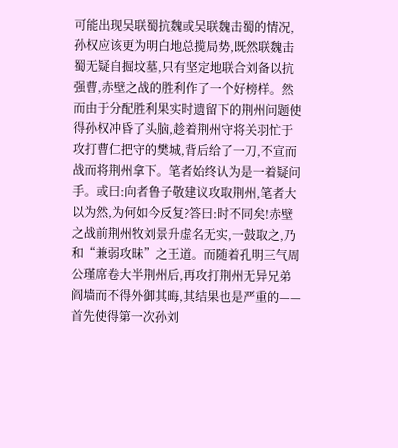可能出现吴联蜀抗魏或吴联魏击蜀的情况,孙权应该更为明白地总揽局势,既然联魏击蜀无疑自掘坟墓,只有坚定地联合刘备以抗强曹,赤壁之战的胜利作了一个好榜样。然而由于分配胜利果实时遗留下的荆州问题使得孙权冲昏了头脑,趁着荆州守将关羽忙于攻打曹仁把守的樊城,背后给了一刀,不宣而战而将荆州拿下。笔者始终认为是一着疑问手。或曰:向者鲁子敬建议攻取荆州,笔者大以为然,为何如今反复?答曰:时不同矣!赤壁之战前荆州牧刘景升虚名无实,一鼓取之,乃和“兼弱攻昧”之王道。而随着孔明三气周公瑾席卷大半荆州后,再攻打荆州无异兄弟阎墙而不得外御其晦,其结果也是严重的——首先使得第一次孙刘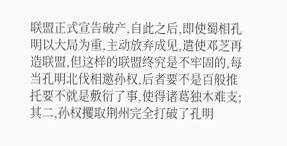联盟正式宣告破产,自此之后,即使蜀相孔明以大局为重,主动放弃成见,遣使邓芝再造联盟,但这样的联盟终究是不牢固的,每当孔明北伐相邀孙权,后者要不是百般推托要不就是敷衍了事,使得诸葛独木难支;其二,孙权攫取荆州完全打破了孔明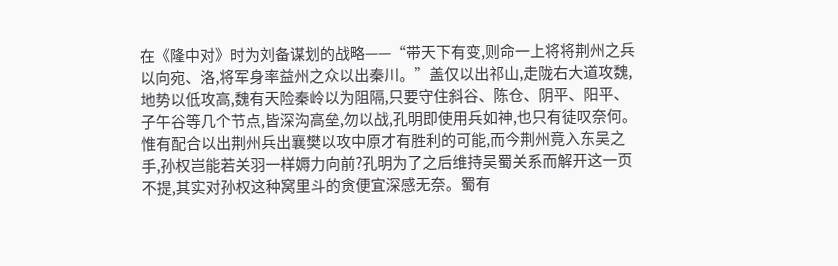在《隆中对》时为刘备谋划的战略——“带天下有变,则命一上将将荆州之兵以向宛、洛,将军身率益州之众以出秦川。”盖仅以出祁山,走陇右大道攻魏,地势以低攻高,魏有天险秦岭以为阻隔,只要守住斜谷、陈仓、阴平、阳平、子午谷等几个节点,皆深沟高垒,勿以战,孔明即使用兵如神,也只有徒叹奈何。惟有配合以出荆州兵出襄樊以攻中原才有胜利的可能,而今荆州竟入东吴之手,孙权岂能若关羽一样媷力向前?孔明为了之后维持吴蜀关系而解开这一页不提,其实对孙权这种窝里斗的贪便宜深感无奈。蜀有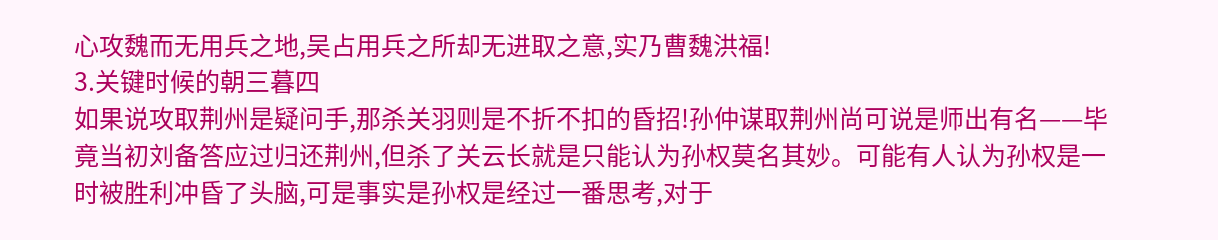心攻魏而无用兵之地,吴占用兵之所却无进取之意,实乃曹魏洪福!
3.关键时候的朝三暮四
如果说攻取荆州是疑问手,那杀关羽则是不折不扣的昏招!孙仲谋取荆州尚可说是师出有名——毕竟当初刘备答应过归还荆州,但杀了关云长就是只能认为孙权莫名其妙。可能有人认为孙权是一时被胜利冲昏了头脑,可是事实是孙权是经过一番思考,对于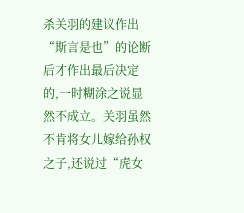杀关羽的建议作出“斯言是也”的论断后才作出最后决定的,一时糊涂之说显然不成立。关羽虽然不肯将女儿嫁给孙权之子,还说过“虎女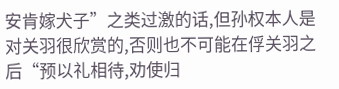安肯嫁犬子”之类过激的话,但孙权本人是对关羽很欣赏的,否则也不可能在俘关羽之后“预以礼相待,劝使归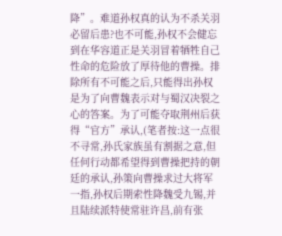降”。难道孙权真的认为不杀关羽必留后患?也不可能,孙权不会健忘到在华容道正是关羽冒着牺牲自己性命的危险放了厚待他的曹操。排除所有不可能之后,只能得出孙权是为了向曹魏表示对与蜀汉决裂之心的答案。为了可能夺取荆州后获得“官方”承认,(笔者按:这一点很不寻常,孙氏家族虽有割据之意,但任何行动都希望得到曹操把持的朝廷的承认,孙策向曹操求过大将军一指,孙权后期索性降魏受九锡,并且陆续派特使常驻许昌,前有张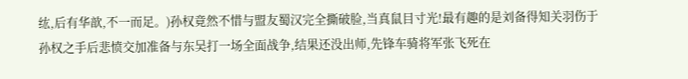纮,后有华歆,不一而足。)孙权竟然不惜与盟友蜀汉完全撕破脸,当真鼠目寸光!最有趣的是刘备得知关羽伤于孙权之手后悲愤交加准备与东吴打一场全面战争,结果还没出师,先锋车骑将军张飞死在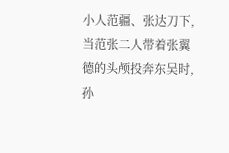小人范疆、张达刀下,当范张二人带着张翼德的头颅投奔东吴时,孙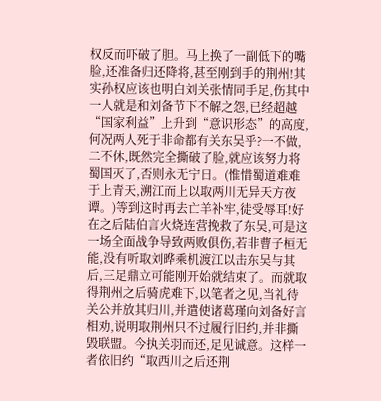权反而吓破了胆。马上换了一副低下的嘴脸,还准备归还降将,甚至刚到手的荆州!其实孙权应该也明白刘关张情同手足,伤其中一人就是和刘备节下不解之怨,已经超越“国家利益”上升到“意识形态”的高度,何况两人死于非命都有关东吴乎?一不做,二不休,既然完全撕破了脸,就应该努力将蜀国灭了,否则永无宁日。(惟惜蜀道难难于上青天,溯江而上以取两川无异天方夜谭。)等到这时再去亡羊补牢,徒受辱耳!好在之后陆伯言火烧连营挽救了东吴,可是这一场全面战争导致两败俱伤,若非曹子桓无能,没有听取刘晔乘机渡江以击东吴与其后,三足鼎立可能刚开始就结束了。而就取得荆州之后骑虎难下,以笔者之见,当礼待关公并放其归川,并遣使诸葛瑾向刘备好言相劝,说明取荆州只不过履行旧约,并非撕毁联盟。今执关羽而还,足见诚意。这样一者依旧约“取西川之后还荆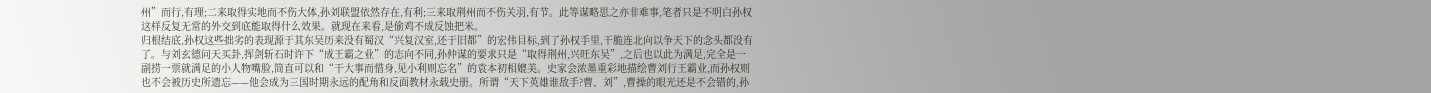州”而行,有理;二来取得实地而不伤大体,孙刘联盟依然存在,有利;三来取荆州而不伤关羽,有节。此等谋略思之亦非难事,笔者只是不明白孙权这样反复无常的外交到底能取得什么效果。就现在来看,是偷鸡不成反蚀把米。
归根结底,孙权这些拙劣的表现源于其东吴历来没有蜀汉“兴复汉室,还于旧都”的宏伟目标,到了孙权手里,干脆连北向以争天下的念头都没有了。与刘玄德问天买卦,挥剑斩石时许下“成王霸之业”的志向不同,孙仲谋的要求只是“取得荆州,兴旺东吴”,之后也以此为满足,完全是一副捞一票就满足的小人物嘴脸,简直可以和“干大事而惜身,见小利则忘名”的袁本初相媲美。史家会浓墨重彩地描绘曹刘行王霸业,而孙权则也不会被历史所遗忘——他会成为三国时期永远的配角和反面教材永载史册。所谓“天下英雄谁敌手?曹、刘”,曹操的眼光还是不会错的,孙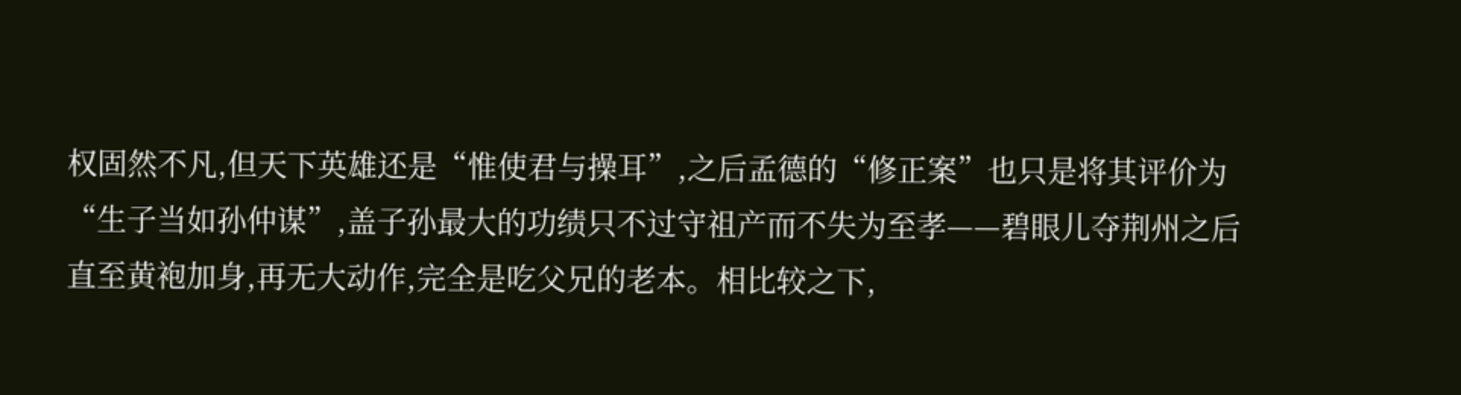权固然不凡,但天下英雄还是“惟使君与操耳”,之后孟德的“修正案”也只是将其评价为“生子当如孙仲谋”,盖子孙最大的功绩只不过守祖产而不失为至孝——碧眼儿夺荆州之后直至黄袍加身,再无大动作,完全是吃父兄的老本。相比较之下,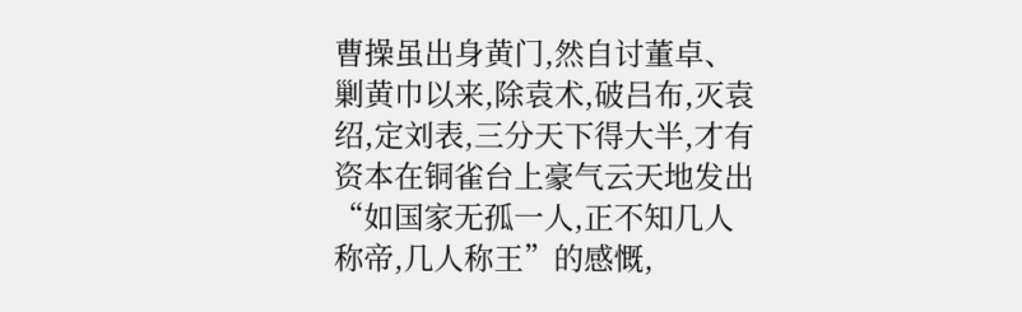曹操虽出身黄门,然自讨董卓、剿黄巾以来,除袁术,破吕布,灭袁绍,定刘表,三分天下得大半,才有资本在铜雀台上豪气云天地发出“如国家无孤一人,正不知几人称帝,几人称王”的感慨,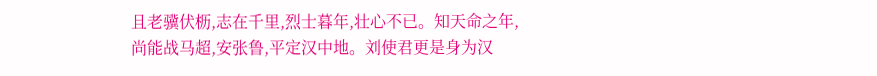且老骥伏枥,志在千里,烈士暮年,壮心不已。知天命之年,尚能战马超,安张鲁,平定汉中地。刘使君更是身为汉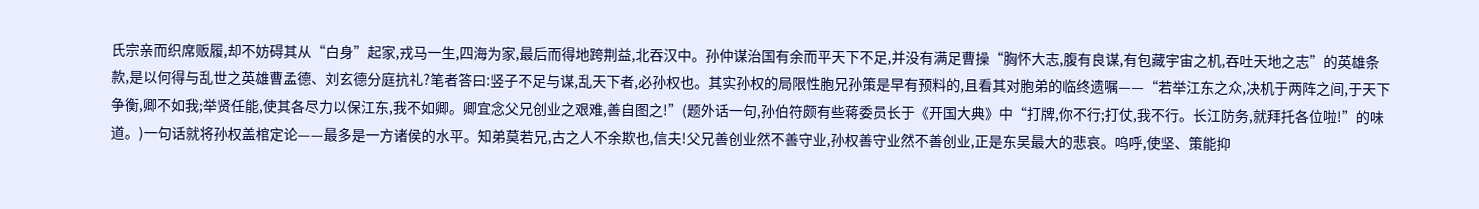氏宗亲而织席贩履,却不妨碍其从“白身”起家,戎马一生,四海为家,最后而得地跨荆益,北吞汉中。孙仲谋治国有余而平天下不足,并没有满足曹操“胸怀大志,腹有良谋,有包藏宇宙之机,吞吐天地之志”的英雄条款,是以何得与乱世之英雄曹孟德、刘玄德分庭抗礼?笔者答曰:竖子不足与谋,乱天下者,必孙权也。其实孙权的局限性胞兄孙策是早有预料的,且看其对胞弟的临终遗嘱——“若举江东之众,决机于两阵之间,于天下争衡,卿不如我;举贤任能,使其各尽力以保江东,我不如卿。卿宜念父兄创业之艰难,善自图之!”(题外话一句,孙伯符颇有些蒋委员长于《开国大典》中“打牌,你不行;打仗,我不行。长江防务,就拜托各位啦!”的味道。)一句话就将孙权盖棺定论——最多是一方诸侯的水平。知弟莫若兄,古之人不余欺也,信夫!父兄善创业然不善守业,孙权善守业然不善创业,正是东吴最大的悲哀。呜呼,使坚、策能抑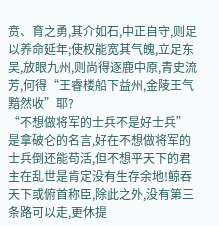贲、育之勇,其介如石,中正自守,则足以养命延年;使权能宽其气魄,立足东吴,放眼九州,则尚得逐鹿中原,青史流芳,何得“王睿楼船下益州,金陵王气黯然收”耶?
“不想做将军的士兵不是好士兵”是拿破仑的名言,好在不想做将军的士兵倒还能苟活,但不想平天下的君主在乱世是肯定没有生存余地!鲸吞天下或俯首称臣,除此之外,没有第三条路可以走,更休提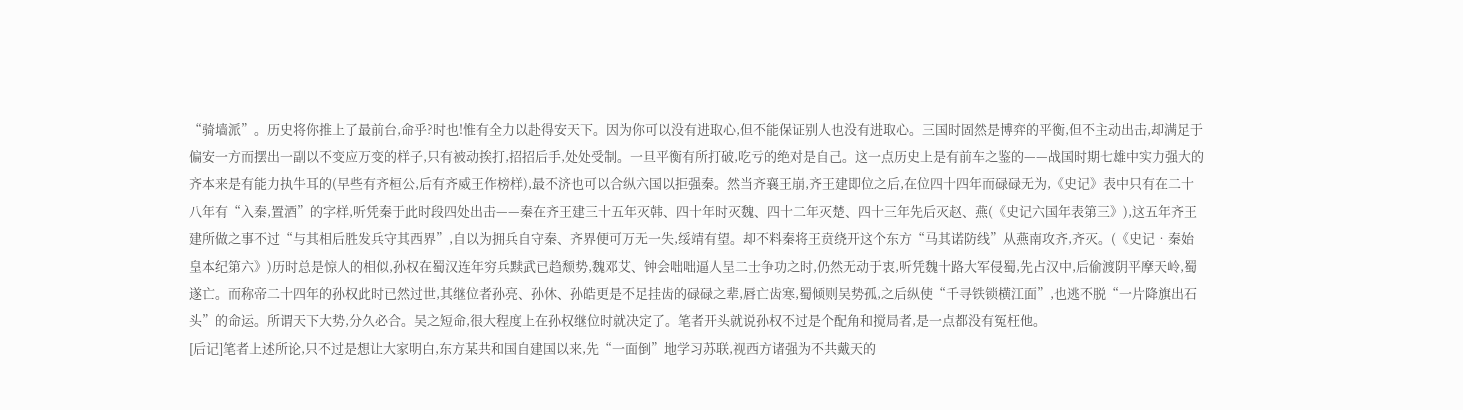“骑墙派”。历史将你推上了最前台,命乎?时也!惟有全力以赴得安天下。因为你可以没有进取心,但不能保证别人也没有进取心。三国时固然是博弈的平衡,但不主动出击,却满足于偏安一方而摆出一副以不变应万变的样子,只有被动挨打,招招后手,处处受制。一旦平衡有所打破,吃亏的绝对是自己。这一点历史上是有前车之鉴的——战国时期七雄中实力强大的齐本来是有能力执牛耳的(早些有齐桓公,后有齐威王作榜样),最不济也可以合纵六国以拒强秦。然当齐襄王崩,齐王建即位之后,在位四十四年而碌碌无为,《史记》表中只有在二十八年有“入秦,置酒”的字样,听凭秦于此时段四处出击——秦在齐王建三十五年灭韩、四十年时灭魏、四十二年灭楚、四十三年先后灭赵、燕(《史记六国年表第三》),这五年齐王建所做之事不过“与其相后胜发兵守其西界”,自以为拥兵自守秦、齐界便可万无一失,绥靖有望。却不料秦将王贲绕开这个东方“马其诺防线”从燕南攻齐,齐灭。(《史记•秦始皇本纪第六》)历时总是惊人的相似,孙权在蜀汉连年穷兵黩武已趋颓势,魏邓艾、钟会咄咄逼人呈二士争功之时,仍然无动于衷,听凭魏十路大军侵蜀,先占汉中,后偷渡阴平摩天岭,蜀遂亡。而称帝二十四年的孙权此时已然过世,其继位者孙亮、孙休、孙皓更是不足挂齿的碌碌之辈,唇亡齿寒,蜀倾则吴势孤,之后纵使“千寻铁锁横江面”,也逃不脱“一片降旗出石头”的命运。所谓天下大势,分久必合。吴之短命,很大程度上在孙权继位时就决定了。笔者开头就说孙权不过是个配角和搅局者,是一点都没有冤枉他。
[后记]笔者上述所论,只不过是想让大家明白,东方某共和国自建国以来,先“一面倒”地学习苏联,视西方诸强为不共戴天的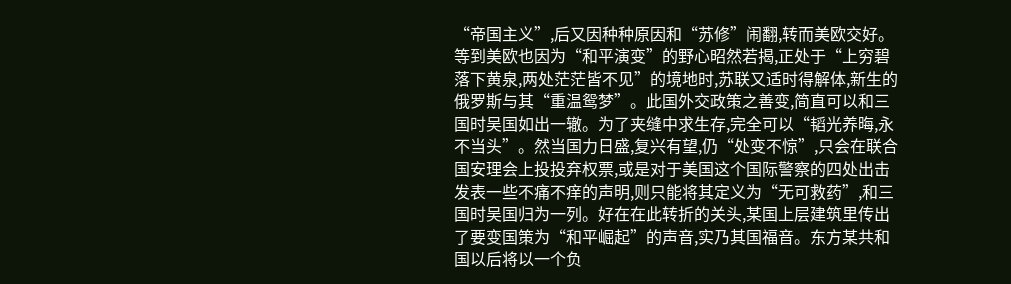“帝国主义”,后又因种种原因和“苏修”闹翻,转而美欧交好。等到美欧也因为“和平演变”的野心昭然若揭,正处于“上穷碧落下黄泉,两处茫茫皆不见”的境地时,苏联又适时得解体,新生的俄罗斯与其“重温鸳梦”。此国外交政策之善变,简直可以和三国时吴国如出一辙。为了夹缝中求生存,完全可以“韬光养晦,永不当头”。然当国力日盛,复兴有望,仍“处变不惊”,只会在联合国安理会上投投弃权票,或是对于美国这个国际警察的四处出击发表一些不痛不痒的声明,则只能将其定义为“无可救药”,和三国时吴国归为一列。好在在此转折的关头,某国上层建筑里传出了要变国策为“和平崛起”的声音,实乃其国福音。东方某共和国以后将以一个负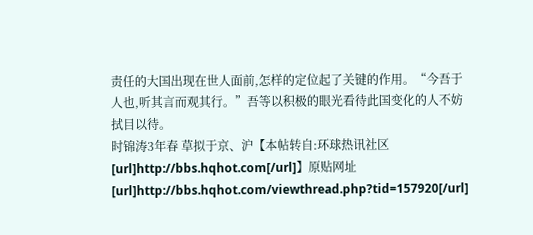责任的大国出现在世人面前,怎样的定位起了关键的作用。“今吾于人也,听其言而观其行。”吾等以积极的眼光看待此国变化的人不妨拭目以待。
时锦涛3年春 草拟于京、沪【本帖转自:环球热讯社区[url]http://bbs.hqhot.com[/url]】原贴网址[url]http://bbs.hqhot.com/viewthread.php?tid=157920[/url]